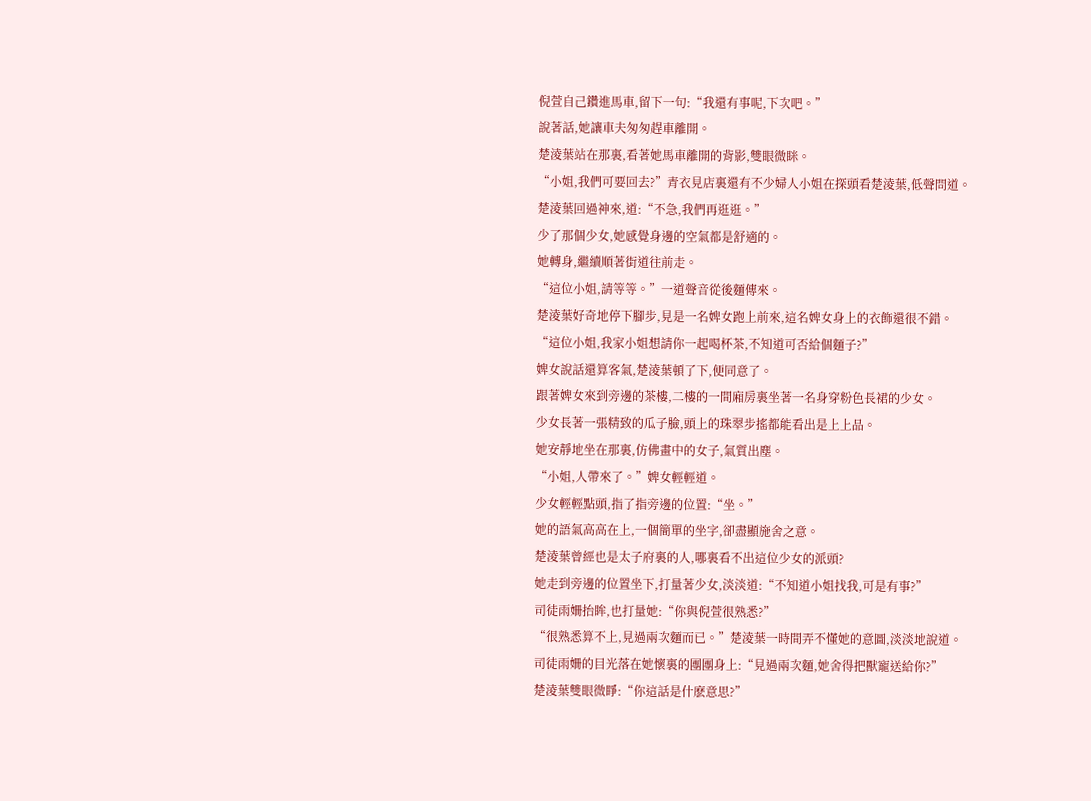倪萱自己鑽進馬車,留下一句:“我還有事呢,下次吧。”
說著話,她讓車夫匆匆趕車離開。
楚淩葉站在那裏,看著她馬車離開的背影,雙眼微眯。
“小姐,我們可要回去?”青衣見店裏還有不少婦人小姐在探頭看楚淩葉,低聲問道。
楚淩葉回過神來,道:“不急,我們再逛逛。”
少了那個少女,她感覺身邊的空氣都是舒適的。
她轉身,繼續順著街道往前走。
“這位小姐,請等等。”一道聲音從後麵傳來。
楚淩葉好奇地停下腳步,見是一名婢女跑上前來,這名婢女身上的衣飾還很不錯。
“這位小姐,我家小姐想請你一起喝杯茶,不知道可否給個麵子?”
婢女說話還算客氣,楚淩葉頓了下,便同意了。
跟著婢女來到旁邊的茶樓,二樓的一間廂房裏坐著一名身穿粉色長裙的少女。
少女長著一張精致的瓜子臉,頭上的珠翠步搖都能看出是上上品。
她安靜地坐在那裏,仿佛畫中的女子,氣質出塵。
“小姐,人帶來了。”婢女輕輕道。
少女輕輕點頭,指了指旁邊的位置:“坐。”
她的語氣高高在上,一個簡單的坐字,卻盡顯施舍之意。
楚淩葉曾經也是太子府裏的人,哪裏看不出這位少女的派頭?
她走到旁邊的位置坐下,打量著少女,淡淡道:“不知道小姐找我,可是有事?”
司徒雨姍抬眸,也打量她:“你與倪萱很熟悉?”
“很熟悉算不上,見過兩次麵而已。”楚淩葉一時間弄不懂她的意圖,淡淡地說道。
司徒雨姍的目光落在她懷裏的團團身上:“見過兩次麵,她舍得把獸寵送給你?”
楚淩葉雙眼微睜:“你這話是什麽意思?”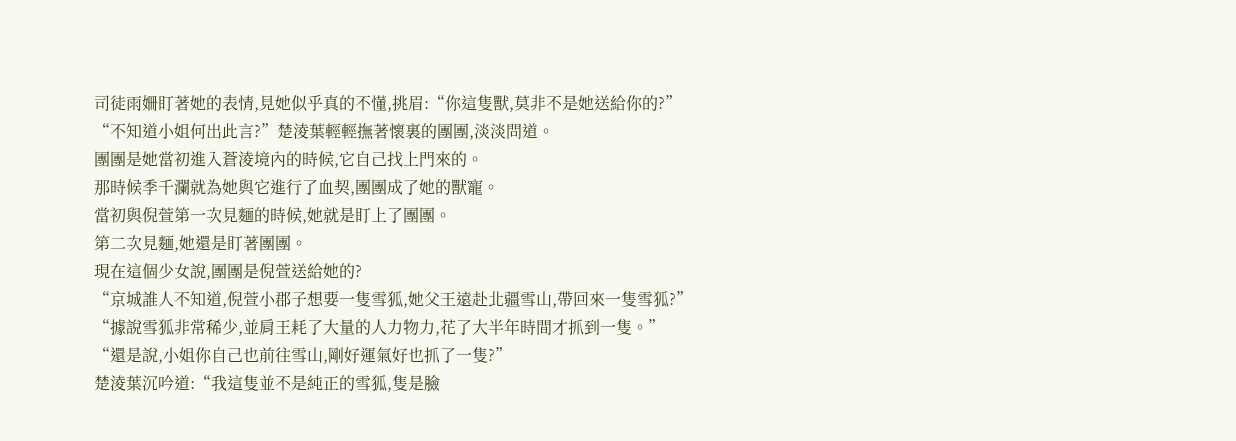司徒雨姍盯著她的表情,見她似乎真的不懂,挑眉:“你這隻獸,莫非不是她送給你的?”
“不知道小姐何出此言?”楚淩葉輕輕撫著懷裏的團團,淡淡問道。
團團是她當初進入蒼淩境內的時候,它自己找上門來的。
那時候季千瀾就為她與它進行了血契,團團成了她的獸寵。
當初與倪萱第一次見麵的時候,她就是盯上了團團。
第二次見麵,她還是盯著團團。
現在這個少女說,團團是倪萱送給她的?
“京城誰人不知道,倪萱小郡子想要一隻雪狐,她父王遠赴北疆雪山,帶回來一隻雪狐?”
“據說雪狐非常稀少,並肩王耗了大量的人力物力,花了大半年時間才抓到一隻。”
“還是說,小姐你自己也前往雪山,剛好運氣好也抓了一隻?”
楚淩葉沉吟道:“我這隻並不是純正的雪狐,隻是臉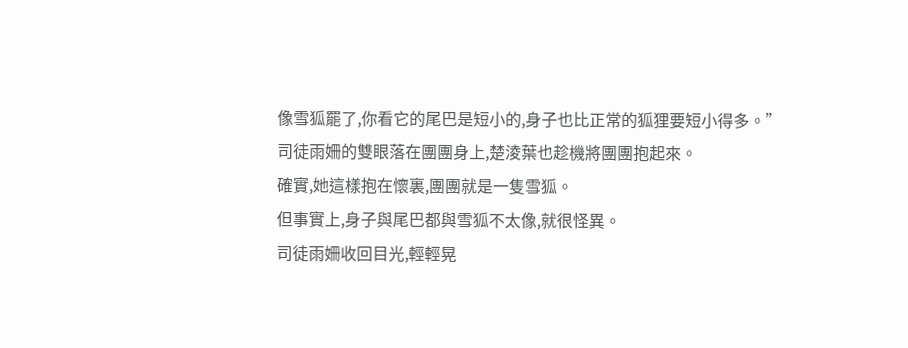像雪狐罷了,你看它的尾巴是短小的,身子也比正常的狐狸要短小得多。”
司徒雨姍的雙眼落在團團身上,楚淩葉也趁機將團團抱起來。
確實,她這樣抱在懷裏,團團就是一隻雪狐。
但事實上,身子與尾巴都與雪狐不太像,就很怪異。
司徒雨姍收回目光,輕輕晃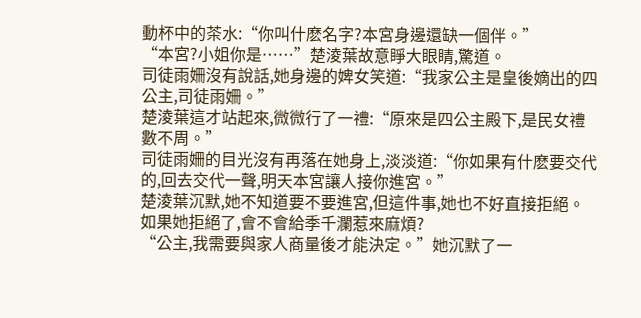動杯中的茶水:“你叫什麽名字?本宮身邊還缺一個伴。”
“本宮?小姐你是……”楚淩葉故意睜大眼睛,驚道。
司徒雨姍沒有說話,她身邊的婢女笑道:“我家公主是皇後嫡出的四公主,司徒雨姍。”
楚淩葉這才站起來,微微行了一禮:“原來是四公主殿下,是民女禮數不周。”
司徒雨姍的目光沒有再落在她身上,淡淡道:“你如果有什麽要交代的,回去交代一聲,明天本宮讓人接你進宮。”
楚淩葉沉默,她不知道要不要進宮,但這件事,她也不好直接拒絕。
如果她拒絕了,會不會給季千瀾惹來麻煩?
“公主,我需要與家人商量後才能決定。”她沉默了一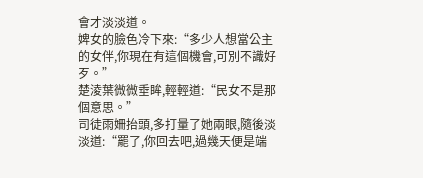會才淡淡道。
婢女的臉色冷下來:“多少人想當公主的女伴,你現在有這個機會,可別不識好歹。”
楚淩葉微微垂眸,輕輕道:“民女不是那個意思。”
司徒雨姍抬頭,多打量了她兩眼,隨後淡淡道:“罷了,你回去吧,過幾天便是端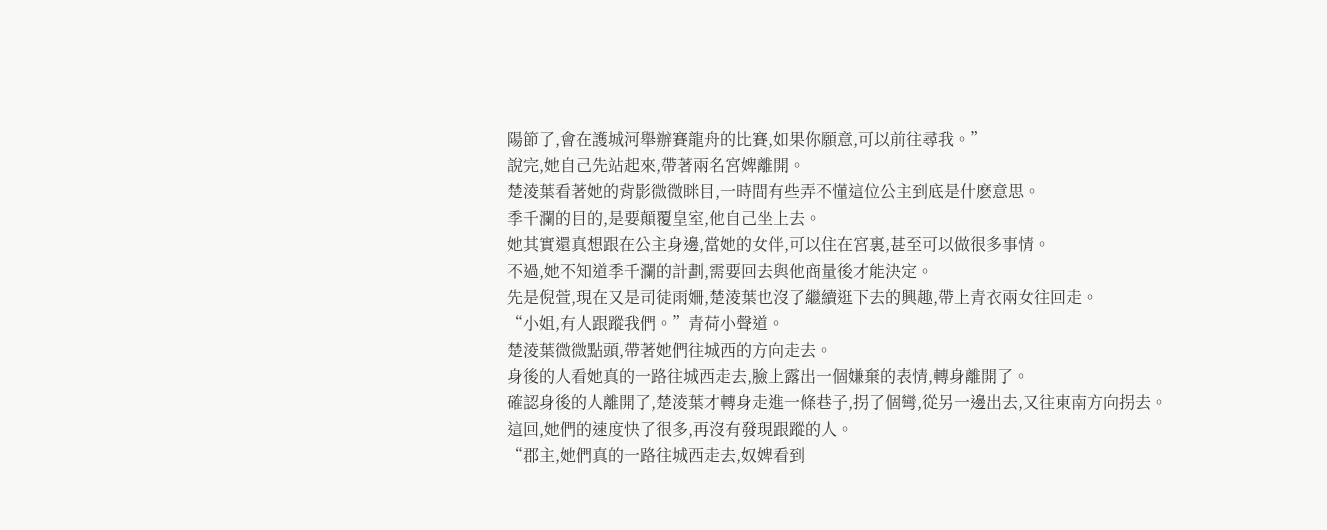陽節了,會在護城河舉辦賽龍舟的比賽,如果你願意,可以前往尋我。”
說完,她自己先站起來,帶著兩名宮婢離開。
楚淩葉看著她的背影微微眯目,一時間有些弄不懂這位公主到底是什麽意思。
季千瀾的目的,是要顛覆皇室,他自己坐上去。
她其實還真想跟在公主身邊,當她的女伴,可以住在宮裏,甚至可以做很多事情。
不過,她不知道季千瀾的計劃,需要回去與他商量後才能決定。
先是倪萱,現在又是司徒雨姍,楚淩葉也沒了繼續逛下去的興趣,帶上青衣兩女往回走。
“小姐,有人跟蹤我們。”青荷小聲道。
楚淩葉微微點頭,帶著她們往城西的方向走去。
身後的人看她真的一路往城西走去,臉上露出一個嫌棄的表情,轉身離開了。
確認身後的人離開了,楚淩葉才轉身走進一條巷子,拐了個彎,從另一邊出去,又往東南方向拐去。
這回,她們的速度快了很多,再沒有發現跟蹤的人。
“郡主,她們真的一路往城西走去,奴婢看到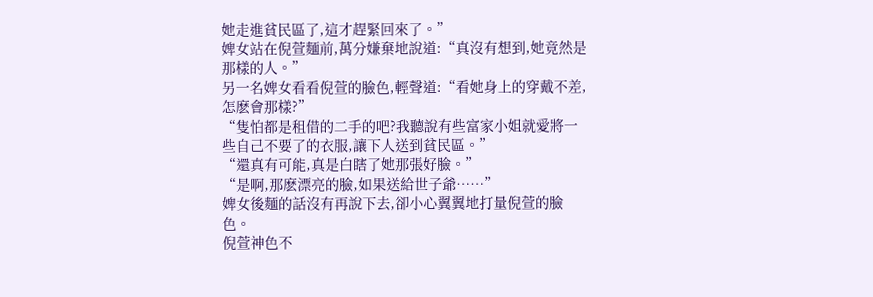她走進貧民區了,這才趕緊回來了。”
婢女站在倪萱麵前,萬分嫌棄地說道:“真沒有想到,她竟然是那樣的人。”
另一名婢女看看倪萱的臉色,輕聲道:“看她身上的穿戴不差,怎麽會那樣?”
“隻怕都是租借的二手的吧?我聽說有些富家小姐就愛將一些自己不要了的衣服,讓下人送到貧民區。”
“還真有可能,真是白瞎了她那張好臉。”
“是啊,那麽漂亮的臉,如果送給世子爺……”
婢女後麵的話沒有再說下去,卻小心翼翼地打量倪萱的臉色。
倪萱神色不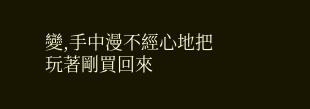變,手中漫不經心地把玩著剛買回來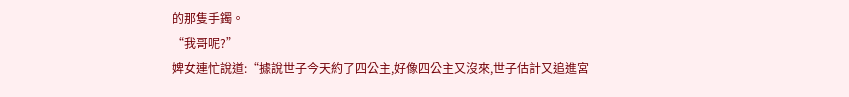的那隻手鐲。
“我哥呢?”
婢女連忙說道:“據說世子今天約了四公主,好像四公主又沒來,世子估計又追進宮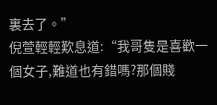裏去了。”
倪萱輕輕歎息道:“我哥隻是喜歡一個女子,難道也有錯嗎?那個賤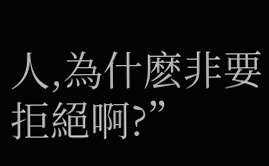人,為什麽非要拒絕啊?”